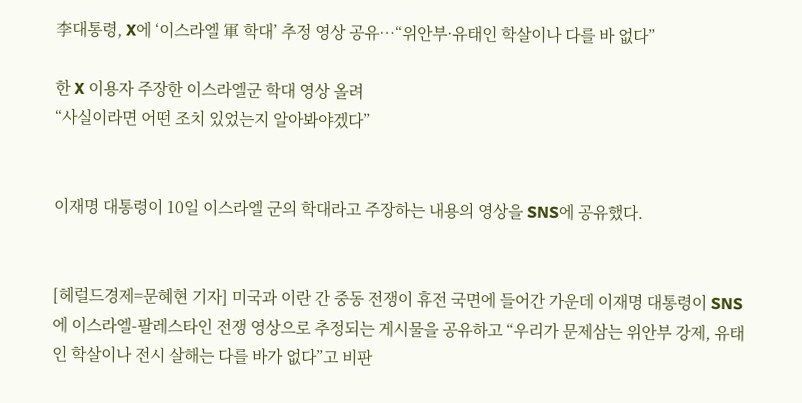李대통령, X에 ‘이스라엘 軍 학대’ 추정 영상 공유…“위안부·유태인 학살이나 다를 바 없다”

한 X 이용자 주장한 이스라엘군 학대 영상 올려
“사실이라면 어떤 조치 있었는지 알아봐야겠다”


이재명 대통령이 10일 이스라엘 군의 학대라고 주장하는 내용의 영상을 SNS에 공유했다.


[헤럴드경제=문혜현 기자] 미국과 이란 간 중동 전쟁이 휴전 국면에 들어간 가운데 이재명 대통령이 SNS에 이스라엘-팔레스타인 전쟁 영상으로 추정되는 게시물을 공유하고 “우리가 문제삼는 위안부 강제, 유태인 학살이나 전시 살해는 다를 바가 없다”고 비판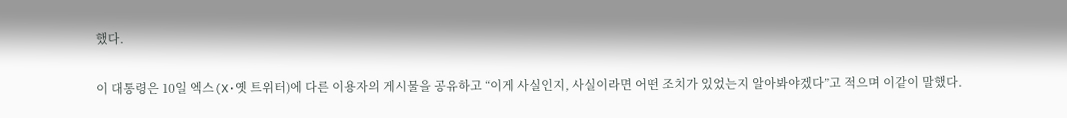했다.

이 대통령은 10일 엑스(X·옛 트위터)에 다른 이용자의 게시물을 공유하고 “이게 사실인지, 사실이라면 어떤 조치가 있었는지 알아봐야겠다”고 적으며 이같이 말했다.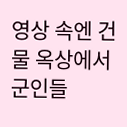영상 속엔 건물 옥상에서 군인들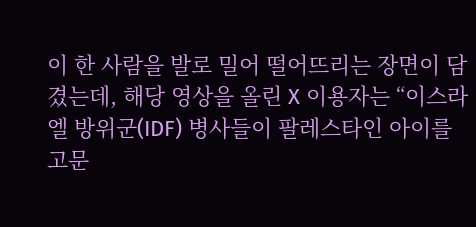이 한 사람을 발로 밀어 떨어뜨리는 장면이 담겼는데, 해당 영상을 올린 X 이용자는 “이스라엘 방위군(IDF) 병사들이 팔레스타인 아이를 고문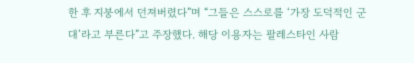한 후 지붕에서 던져버렸다”며 “그들은 스스로를 ‘가장 도덕적인 군대’라고 부른다”고 주장했다. 해당 이용자는 팔레스타인 사람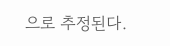으로 추정된다.